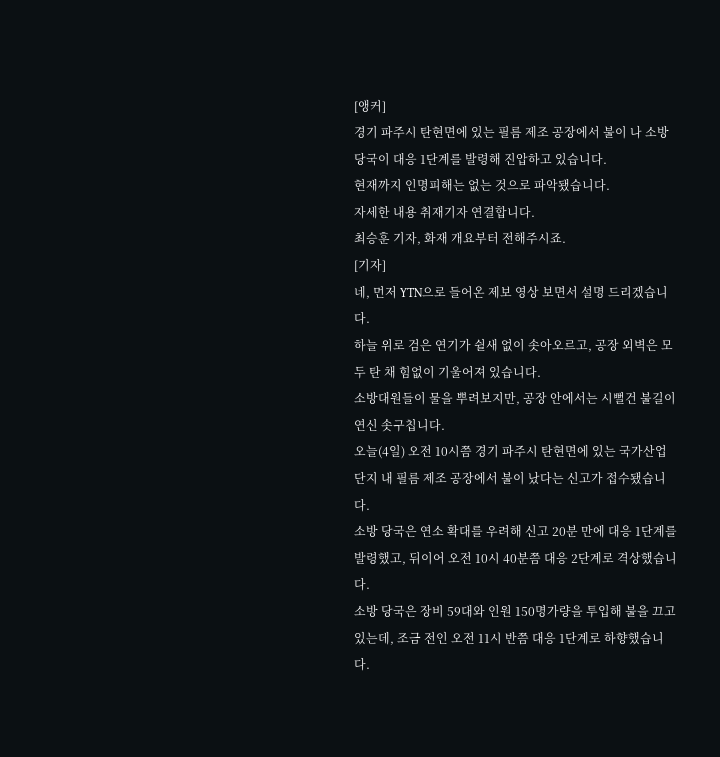[앵커]
경기 파주시 탄현면에 있는 필름 제조 공장에서 불이 나 소방 당국이 대응 1단계를 발령해 진압하고 있습니다.
현재까지 인명피해는 없는 것으로 파악됐습니다.
자세한 내용 취재기자 연결합니다.
최승훈 기자, 화재 개요부터 전해주시죠.
[기자]
네, 먼저 YTN으로 들어온 제보 영상 보면서 설명 드리겠습니다.
하늘 위로 검은 연기가 쉴새 없이 솟아오르고, 공장 외벽은 모두 탄 채 힘없이 기울어져 있습니다.
소방대원들이 물을 뿌려보지만, 공장 안에서는 시뻘건 불길이 연신 솟구칩니다.
오늘(4일) 오전 10시쯤 경기 파주시 탄현면에 있는 국가산업단지 내 필름 제조 공장에서 불이 났다는 신고가 접수됐습니다.
소방 당국은 연소 확대를 우려해 신고 20분 만에 대응 1단계를 발령했고, 뒤이어 오전 10시 40분쯤 대응 2단계로 격상했습니다.
소방 당국은 장비 59대와 인원 150명가량을 투입해 불을 끄고 있는데, 조금 전인 오전 11시 반쯤 대응 1단계로 하향했습니다.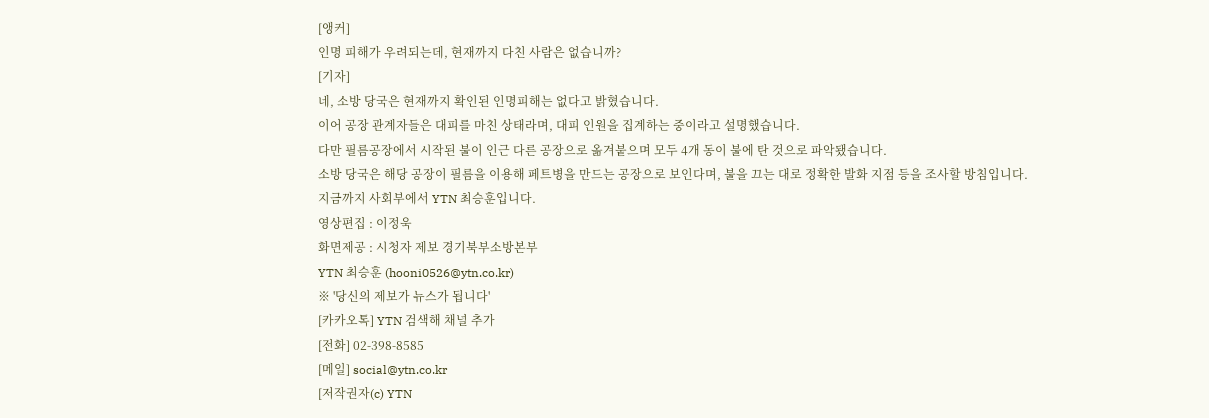[앵커]
인명 피해가 우려되는데, 현재까지 다친 사람은 없습니까?
[기자]
네, 소방 당국은 현재까지 확인된 인명피해는 없다고 밝혔습니다.
이어 공장 관계자들은 대피를 마친 상태라며, 대피 인원을 집계하는 중이라고 설명했습니다.
다만 필름공장에서 시작된 불이 인근 다른 공장으로 옮겨붙으며 모두 4개 동이 불에 탄 것으로 파악됐습니다.
소방 당국은 해당 공장이 필름을 이용해 페트병을 만드는 공장으로 보인다며, 불을 끄는 대로 정확한 발화 지점 등을 조사할 방침입니다.
지금까지 사회부에서 YTN 최승훈입니다.
영상편집 : 이정욱
화면제공 : 시청자 제보 경기북부소방본부
YTN 최승훈 (hooni0526@ytn.co.kr)
※ '당신의 제보가 뉴스가 됩니다'
[카카오톡] YTN 검색해 채널 추가
[전화] 02-398-8585
[메일] social@ytn.co.kr
[저작권자(c) YTN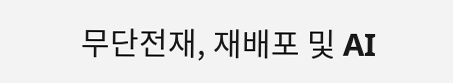무단전재, 재배포 및 AI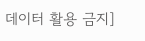데이터 활용 금지]